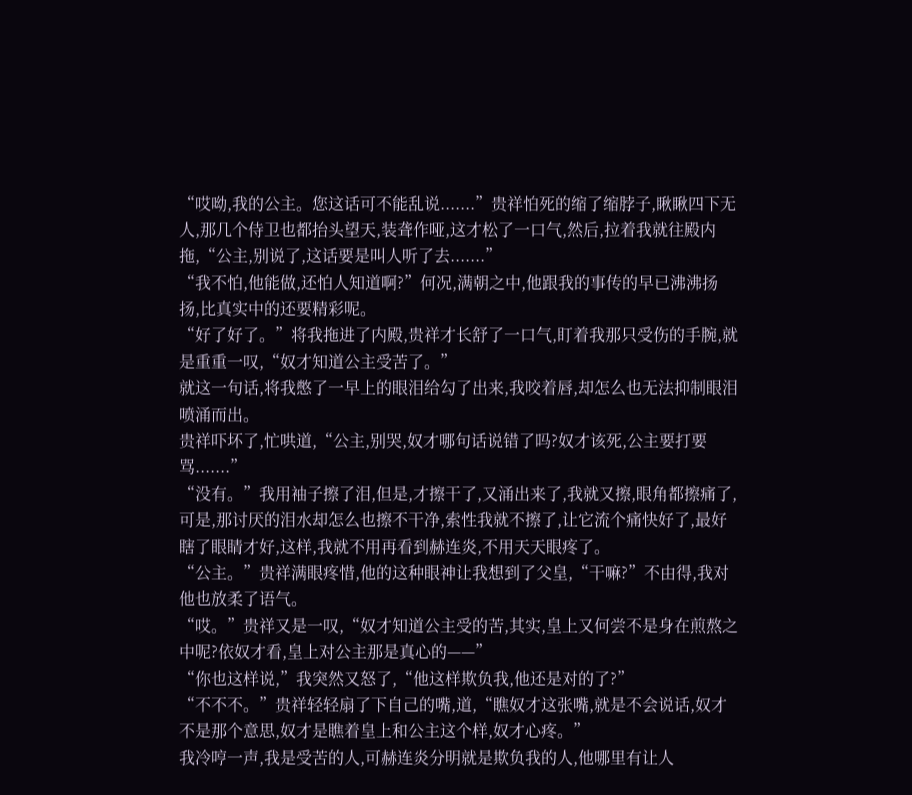“哎呦,我的公主。您这话可不能乱说.......”贵祥怕死的缩了缩脖子,瞅瞅四下无人,那几个侍卫也都抬头望天,装聋作哑,这才松了一口气,然后,拉着我就往殿内拖,“公主,别说了,这话要是叫人听了去.......”
“我不怕,他能做,还怕人知道啊?”何况,满朝之中,他跟我的事传的早已沸沸扬扬,比真实中的还要精彩呢。
“好了好了。”将我拖进了内殿,贵祥才长舒了一口气,盯着我那只受伤的手腕,就是重重一叹,“奴才知道公主受苦了。”
就这一句话,将我憋了一早上的眼泪给勾了出来,我咬着唇,却怎么也无法抑制眼泪喷涌而出。
贵祥吓坏了,忙哄道,“公主,别哭,奴才哪句话说错了吗?奴才该死,公主要打要骂.......”
“没有。”我用袖子擦了泪,但是,才擦干了,又涌出来了,我就又擦,眼角都擦痛了,可是,那讨厌的泪水却怎么也擦不干净,索性我就不擦了,让它流个痛快好了,最好瞎了眼睛才好,这样,我就不用再看到赫连炎,不用天天眼疼了。
“公主。”贵祥满眼疼惜,他的这种眼神让我想到了父皇,“干嘛?”不由得,我对他也放柔了语气。
“哎。”贵祥又是一叹,“奴才知道公主受的苦,其实,皇上又何尝不是身在煎熬之中呢?依奴才看,皇上对公主那是真心的——”
“你也这样说,”我突然又怒了,“他这样欺负我,他还是对的了?”
“不不不。”贵祥轻轻扇了下自己的嘴,道,“瞧奴才这张嘴,就是不会说话,奴才不是那个意思,奴才是瞧着皇上和公主这个样,奴才心疼。”
我冷哼一声,我是受苦的人,可赫连炎分明就是欺负我的人,他哪里有让人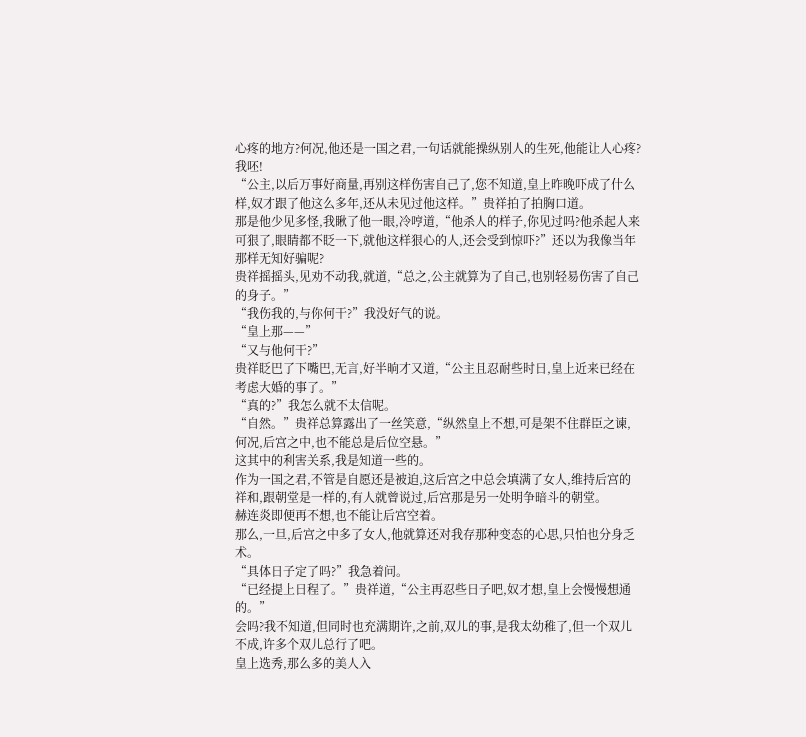心疼的地方?何况,他还是一国之君,一句话就能操纵别人的生死,他能让人心疼?我呸!
“公主,以后万事好商量,再别这样伤害自己了,您不知道,皇上昨晚吓成了什么样,奴才跟了他这么多年,还从未见过他这样。”贵祥拍了拍胸口道。
那是他少见多怪,我瞅了他一眼,冷哼道,“他杀人的样子,你见过吗?他杀起人来可狠了,眼睛都不眨一下,就他这样狠心的人,还会受到惊吓?”还以为我像当年那样无知好骗呢?
贵祥摇摇头,见劝不动我,就道,“总之,公主就算为了自己,也别轻易伤害了自己的身子。”
“我伤我的,与你何干?”我没好气的说。
“皇上那——”
“又与他何干?”
贵祥眨巴了下嘴巴,无言,好半晌才又道,“公主且忍耐些时日,皇上近来已经在考虑大婚的事了。”
“真的?”我怎么就不太信呢。
“自然。”贵祥总算露出了一丝笑意,“纵然皇上不想,可是架不住群臣之谏,何况,后宫之中,也不能总是后位空悬。”
这其中的利害关系,我是知道一些的。
作为一国之君,不管是自愿还是被迫,这后宫之中总会填满了女人,维持后宫的祥和,跟朝堂是一样的,有人就曾说过,后宫那是另一处明争暗斗的朝堂。
赫连炎即便再不想,也不能让后宫空着。
那么,一旦,后宫之中多了女人,他就算还对我存那种变态的心思,只怕也分身乏术。
“具体日子定了吗?”我急着问。
“已经提上日程了。”贵祥道,“公主再忍些日子吧,奴才想,皇上会慢慢想通的。”
会吗?我不知道,但同时也充满期许,之前,双儿的事,是我太幼稚了,但一个双儿不成,许多个双儿总行了吧。
皇上选秀,那么多的美人入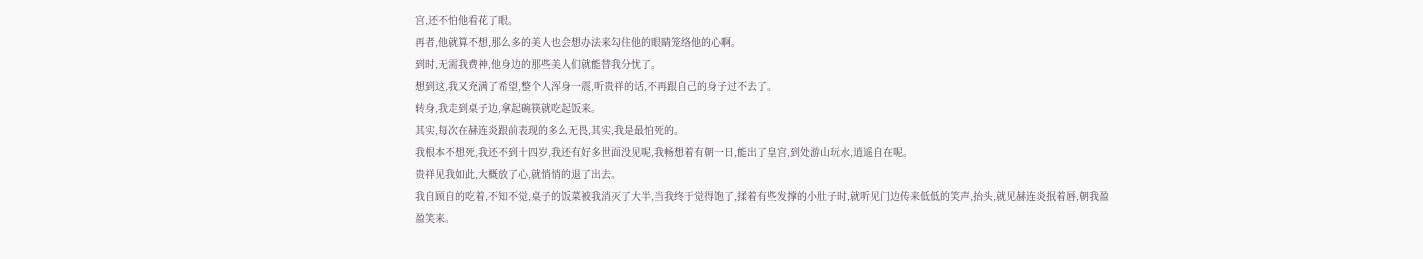宫,还不怕他看花了眼。
再者,他就算不想,那么多的美人也会想办法来勾住他的眼睛笼络他的心啊。
到时,无需我费神,他身边的那些美人们就能替我分忧了。
想到这,我又充满了希望,整个人浑身一震,听贵祥的话,不再跟自己的身子过不去了。
转身,我走到桌子边,拿起碗筷就吃起饭来。
其实,每次在赫连炎跟前表现的多么无畏,其实,我是最怕死的。
我根本不想死,我还不到十四岁,我还有好多世面没见呢,我畅想着有朝一日,能出了皇宫,到处游山玩水,逍遥自在呢。
贵祥见我如此,大概放了心,就悄悄的退了出去。
我自顾自的吃着,不知不觉,桌子的饭菜被我消灭了大半,当我终于觉得饱了,揉着有些发撑的小肚子时,就听见门边传来低低的笑声,抬头,就见赫连炎抿着唇,朝我盈盈笑来。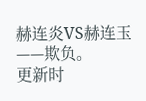赫连炎VS赫连玉 ——欺负。
更新时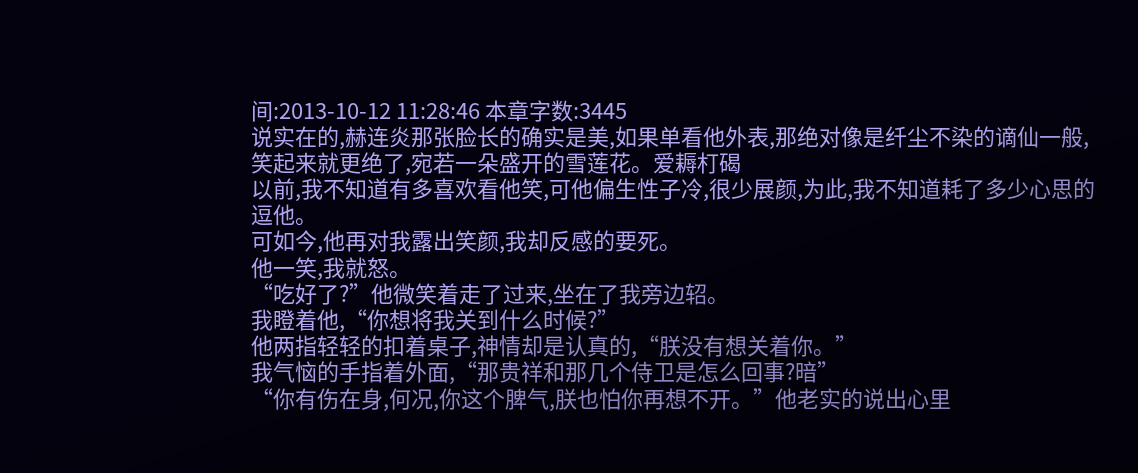间:2013-10-12 11:28:46 本章字数:3445
说实在的,赫连炎那张脸长的确实是美,如果单看他外表,那绝对像是纤尘不染的谪仙一般,笑起来就更绝了,宛若一朵盛开的雪莲花。爱耨朾碣
以前,我不知道有多喜欢看他笑,可他偏生性子冷,很少展颜,为此,我不知道耗了多少心思的逗他。
可如今,他再对我露出笑颜,我却反感的要死。
他一笑,我就怒。
“吃好了?”他微笑着走了过来,坐在了我旁边轺。
我瞪着他,“你想将我关到什么时候?”
他两指轻轻的扣着桌子,神情却是认真的,“朕没有想关着你。”
我气恼的手指着外面,“那贵祥和那几个侍卫是怎么回事?暗”
“你有伤在身,何况,你这个脾气,朕也怕你再想不开。”他老实的说出心里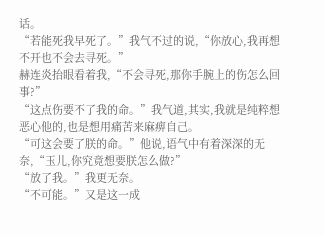话。
“若能死我早死了。”我气不过的说,“你放心,我再想不开也不会去寻死。”
赫连炎抬眼看着我,“不会寻死,那你手腕上的伤怎么回事?”
“这点伤要不了我的命。”我气道,其实,我就是纯粹想恶心他的,也是想用痛苦来麻痹自己。
“可这会要了朕的命。”他说,语气中有着深深的无奈,“玉儿,你究竟想要朕怎么做?”
“放了我。”我更无奈。
“不可能。”又是这一成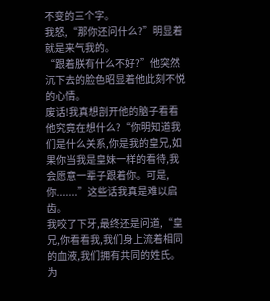不变的三个字。
我怒,“那你还问什么?”明显着就是来气我的。
“跟着朕有什么不好?”他突然沉下去的脸色昭显着他此刻不悦的心情。
废话!我真想剖开他的脑子看看他究竟在想什么?“你明知道我们是什么关系,你是我的皇兄,如果你当我是皇妹一样的看待,我会愿意一辈子跟着你。可是,你.......”这些话我真是难以启齿。
我咬了下牙,最终还是问道,“皇兄,你看看我,我们身上流着相同的血液,我们拥有共同的姓氏。为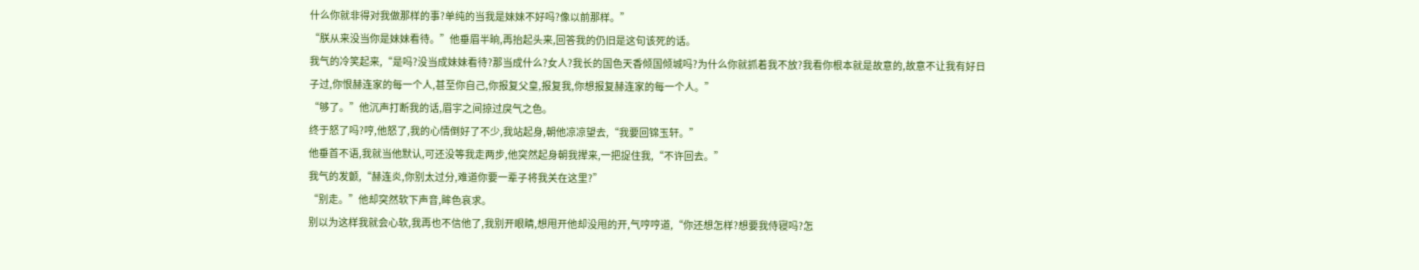什么你就非得对我做那样的事?单纯的当我是妹妹不好吗?像以前那样。”
“朕从来没当你是妹妹看待。”他垂眉半晌,再抬起头来,回答我的仍旧是这句该死的话。
我气的冷笑起来,“是吗?没当成妹妹看待?那当成什么?女人?我长的国色天香倾国倾城吗?为什么你就抓着我不放?我看你根本就是故意的,故意不让我有好日子过,你恨赫连家的每一个人,甚至你自己,你报复父皇,报复我,你想报复赫连家的每一个人。”
“够了。”他沉声打断我的话,眉宇之间掠过戾气之色。
终于怒了吗?哼,他怒了,我的心情倒好了不少,我站起身,朝他凉凉望去,“我要回锦玉轩。”
他垂首不语,我就当他默认,可还没等我走两步,他突然起身朝我撵来,一把捉住我,“不许回去。”
我气的发颤,“赫连炎,你别太过分,难道你要一辈子将我关在这里?”
“别走。”他却突然软下声音,眸色哀求。
别以为这样我就会心软,我再也不信他了,我别开眼睛,想甩开他却没甩的开,气哼哼道,“你还想怎样?想要我侍寝吗?怎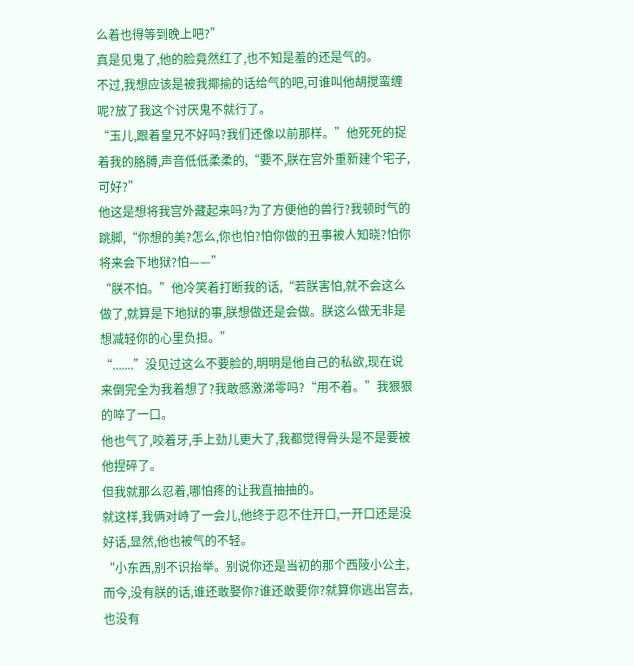么着也得等到晚上吧?”
真是见鬼了,他的脸竟然红了,也不知是羞的还是气的。
不过,我想应该是被我揶揄的话给气的吧,可谁叫他胡搅蛮缠呢?放了我这个讨厌鬼不就行了。
“玉儿,跟着皇兄不好吗?我们还像以前那样。”他死死的捉着我的胳膊,声音低低柔柔的,“要不,朕在宫外重新建个宅子,可好?”
他这是想将我宫外藏起来吗?为了方便他的兽行?我顿时气的跳脚,“你想的美?怎么,你也怕?怕你做的丑事被人知晓?怕你将来会下地狱?怕——”
“朕不怕。”他冷笑着打断我的话,“若朕害怕,就不会这么做了,就算是下地狱的事,朕想做还是会做。朕这么做无非是想减轻你的心里负担。”
“.......”没见过这么不要脸的,明明是他自己的私欲,现在说来倒完全为我着想了?我敢感激涕零吗?“用不着。”我狠狠的啐了一口。
他也气了,咬着牙,手上劲儿更大了,我都觉得骨头是不是要被他捏碎了。
但我就那么忍着,哪怕疼的让我直抽抽的。
就这样,我俩对峙了一会儿,他终于忍不住开口,一开口还是没好话,显然,他也被气的不轻。
“小东西,别不识抬举。别说你还是当初的那个西陵小公主,而今,没有朕的话,谁还敢娶你?谁还敢要你?就算你逃出宫去,也没有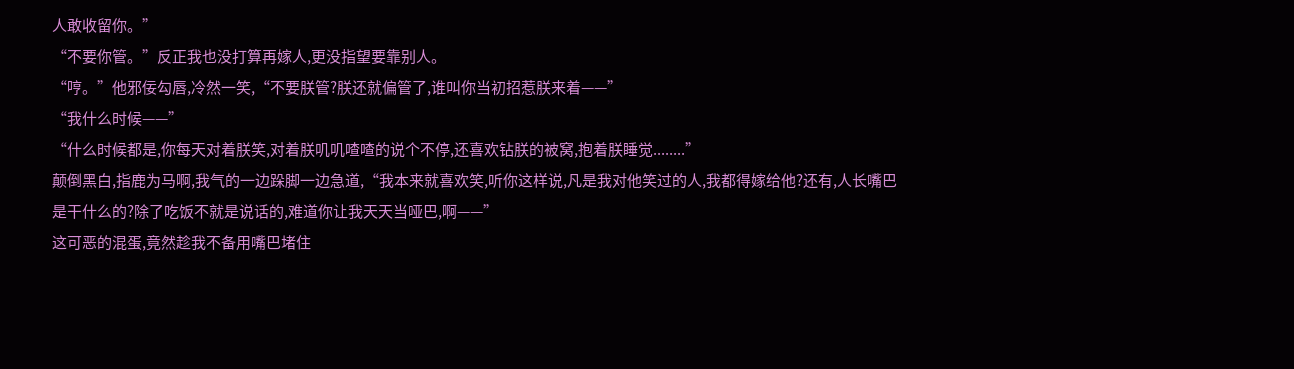人敢收留你。”
“不要你管。”反正我也没打算再嫁人,更没指望要靠别人。
“哼。”他邪佞勾唇,冷然一笑,“不要朕管?朕还就偏管了,谁叫你当初招惹朕来着——”
“我什么时候——”
“什么时候都是,你每天对着朕笑,对着朕叽叽喳喳的说个不停,还喜欢钻朕的被窝,抱着朕睡觉........”
颠倒黑白,指鹿为马啊,我气的一边跺脚一边急道,“我本来就喜欢笑,听你这样说,凡是我对他笑过的人,我都得嫁给他?还有,人长嘴巴是干什么的?除了吃饭不就是说话的,难道你让我天天当哑巴,啊——”
这可恶的混蛋,竟然趁我不备用嘴巴堵住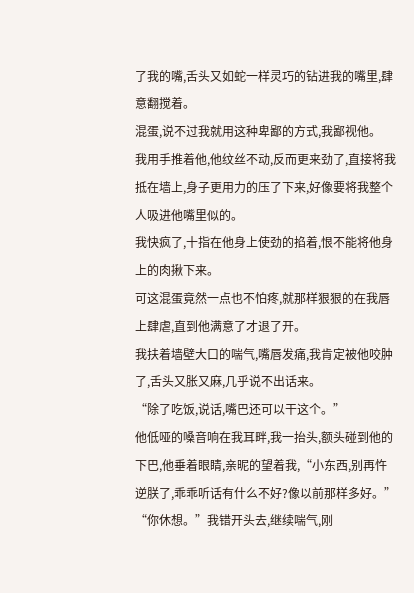了我的嘴,舌头又如蛇一样灵巧的钻进我的嘴里,肆意翻搅着。
混蛋,说不过我就用这种卑鄙的方式,我鄙视他。
我用手推着他,他纹丝不动,反而更来劲了,直接将我抵在墙上,身子更用力的压了下来,好像要将我整个人吸进他嘴里似的。
我快疯了,十指在他身上使劲的掐着,恨不能将他身上的肉揪下来。
可这混蛋竟然一点也不怕疼,就那样狠狠的在我唇上肆虐,直到他满意了才退了开。
我扶着墙壁大口的喘气,嘴唇发痛,我肯定被他咬肿了,舌头又胀又麻,几乎说不出话来。
“除了吃饭,说话,嘴巴还可以干这个。”
他低哑的嗓音响在我耳畔,我一抬头,额头碰到他的下巴,他垂着眼睛,亲昵的望着我,“小东西,别再忤逆朕了,乖乖听话有什么不好?像以前那样多好。”
“你休想。”我错开头去,继续喘气,刚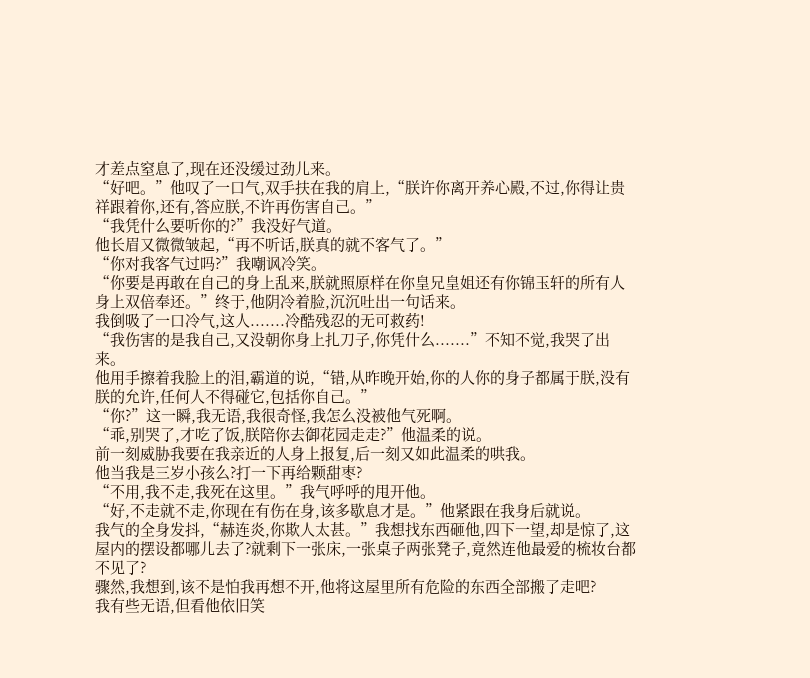才差点窒息了,现在还没缓过劲儿来。
“好吧。”他叹了一口气,双手扶在我的肩上,“朕许你离开养心殿,不过,你得让贵祥跟着你,还有,答应朕,不许再伤害自己。”
“我凭什么要听你的?”我没好气道。
他长眉又微微皱起,“再不听话,朕真的就不客气了。”
“你对我客气过吗?”我嘲讽冷笑。
“你要是再敢在自己的身上乱来,朕就照原样在你皇兄皇姐还有你锦玉轩的所有人身上双倍奉还。”终于,他阴冷着脸,沉沉吐出一句话来。
我倒吸了一口冷气,这人.......冷酷残忍的无可救药!
“我伤害的是我自己,又没朝你身上扎刀子,你凭什么.......”不知不觉,我哭了出来。
他用手擦着我脸上的泪,霸道的说,“错,从昨晚开始,你的人你的身子都属于朕,没有朕的允许,任何人不得碰它,包括你自己。”
“你?”这一瞬,我无语,我很奇怪,我怎么没被他气死啊。
“乖,别哭了,才吃了饭,朕陪你去御花园走走?”他温柔的说。
前一刻威胁我要在我亲近的人身上报复,后一刻又如此温柔的哄我。
他当我是三岁小孩么?打一下再给颗甜枣?
“不用,我不走,我死在这里。”我气呼呼的甩开他。
“好,不走就不走,你现在有伤在身,该多歇息才是。”他紧跟在我身后就说。
我气的全身发抖,“赫连炎,你欺人太甚。”我想找东西砸他,四下一望,却是惊了,这屋内的摆设都哪儿去了?就剩下一张床,一张桌子两张凳子,竟然连他最爱的梳妆台都不见了?
骤然,我想到,该不是怕我再想不开,他将这屋里所有危险的东西全部搬了走吧?
我有些无语,但看他依旧笑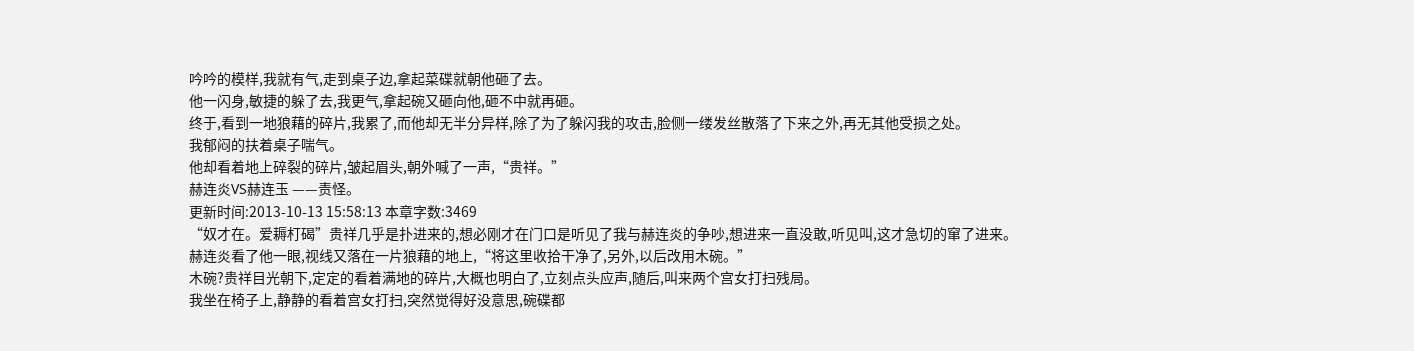吟吟的模样,我就有气,走到桌子边,拿起菜碟就朝他砸了去。
他一闪身,敏捷的躲了去,我更气,拿起碗又砸向他,砸不中就再砸。
终于,看到一地狼藉的碎片,我累了,而他却无半分异样,除了为了躲闪我的攻击,脸侧一缕发丝散落了下来之外,再无其他受损之处。
我郁闷的扶着桌子喘气。
他却看着地上碎裂的碎片,皱起眉头,朝外喊了一声,“贵祥。”
赫连炎VS赫连玉 ——责怪。
更新时间:2013-10-13 15:58:13 本章字数:3469
“奴才在。爱耨朾碣”贵祥几乎是扑进来的,想必刚才在门口是听见了我与赫连炎的争吵,想进来一直没敢,听见叫,这才急切的窜了进来。
赫连炎看了他一眼,视线又落在一片狼藉的地上,“将这里收拾干净了,另外,以后改用木碗。”
木碗?贵祥目光朝下,定定的看着满地的碎片,大概也明白了,立刻点头应声,随后,叫来两个宫女打扫残局。
我坐在椅子上,静静的看着宫女打扫,突然觉得好没意思,碗碟都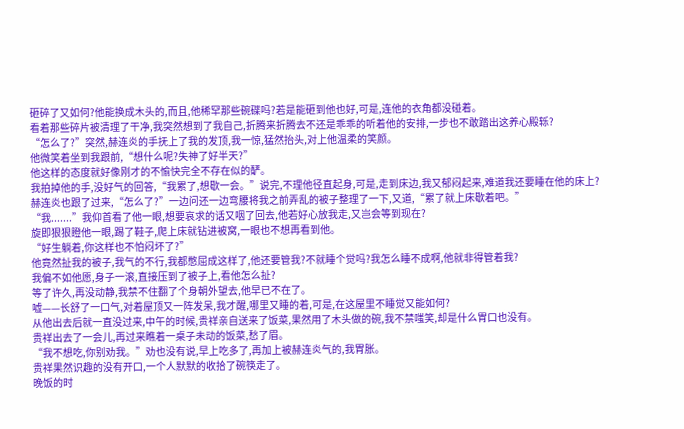砸碎了又如何?他能换成木头的,而且,他稀罕那些碗碟吗?若是能砸到他也好,可是,连他的衣角都没碰着。
看着那些碎片被清理了干净,我突然想到了我自己,折腾来折腾去不还是乖乖的听着他的安排,一步也不敢踏出这养心殿轹?
“怎么了?”突然,赫连炎的手抚上了我的发顶,我一惊,猛然抬头,对上他温柔的笑颜。
他微笑着坐到我跟前,“想什么呢?失神了好半天?”
他这样的态度就好像刚才的不愉快完全不存在似的酽。
我拍掉他的手,没好气的回答,“我累了,想歇一会。”说完,不理他径直起身,可是,走到床边,我又郁闷起来,难道我还要睡在他的床上?
赫连炎也跟了过来,“怎么了?”一边问还一边弯腰将我之前弄乱的被子整理了一下,又道,“累了就上床歇着吧。”
“我.......”我仰首看了他一眼,想要哀求的话又咽了回去,他若好心放我走,又岂会等到现在?
旋即狠狠瞪他一眼,踢了鞋子,爬上床就钻进被窝,一眼也不想再看到他。
“好生躺着,你这样也不怕闷坏了?”
他竟然扯我的被子,我气的不行,我都憋屈成这样了,他还要管我?不就睡个觉吗?我怎么睡不成啊,他就非得管着我?
我偏不如他愿,身子一滚,直接压到了被子上,看他怎么扯?
等了许久,再没动静,我禁不住翻了个身朝外望去,他早已不在了。
嘘——长舒了一口气,对着屋顶又一阵发呆,我才醒,哪里又睡的着,可是,在这屋里不睡觉又能如何?
从他出去后就一直没过来,中午的时候,贵祥亲自送来了饭菜,果然用了木头做的碗,我不禁嗤笑,却是什么胃口也没有。
贵祥出去了一会儿,再过来瞧着一桌子未动的饭菜,愁了眉。
“我不想吃,你别劝我。”劝也没有说,早上吃多了,再加上被赫连炎气的,我胃胀。
贵祥果然识趣的没有开口,一个人默默的收拾了碗筷走了。
晚饭的时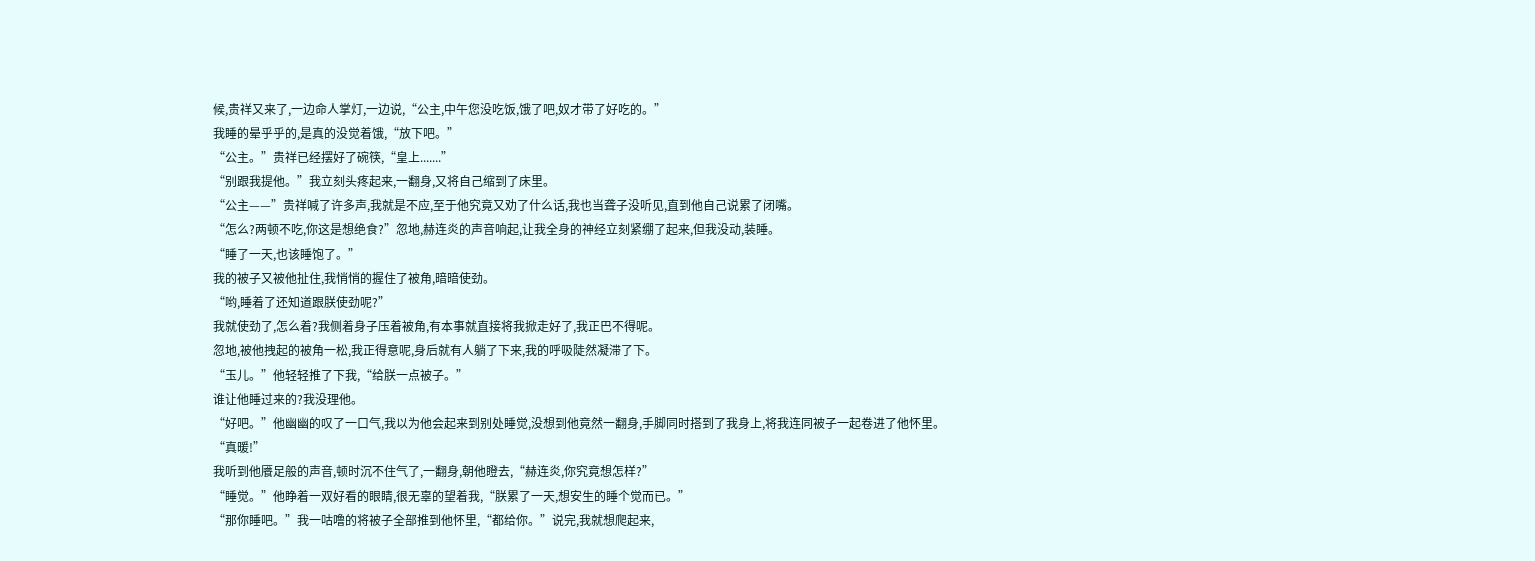候,贵祥又来了,一边命人掌灯,一边说,“公主,中午您没吃饭,饿了吧,奴才带了好吃的。”
我睡的晕乎乎的,是真的没觉着饿,“放下吧。”
“公主。”贵祥已经摆好了碗筷,“皇上.......”
“别跟我提他。”我立刻头疼起来,一翻身,又将自己缩到了床里。
“公主——”贵祥喊了许多声,我就是不应,至于他究竟又劝了什么话,我也当聋子没听见,直到他自己说累了闭嘴。
“怎么?两顿不吃,你这是想绝食?”忽地,赫连炎的声音响起,让我全身的神经立刻紧绷了起来,但我没动,装睡。
“睡了一天,也该睡饱了。”
我的被子又被他扯住,我悄悄的握住了被角,暗暗使劲。
“哟,睡着了还知道跟朕使劲呢?”
我就使劲了,怎么着?我侧着身子压着被角,有本事就直接将我掀走好了,我正巴不得呢。
忽地,被他拽起的被角一松,我正得意呢,身后就有人躺了下来,我的呼吸陡然凝滞了下。
“玉儿。”他轻轻推了下我,“给朕一点被子。”
谁让他睡过来的?我没理他。
“好吧。”他幽幽的叹了一口气,我以为他会起来到别处睡觉,没想到他竟然一翻身,手脚同时搭到了我身上,将我连同被子一起卷进了他怀里。
“真暖!”
我听到他餍足般的声音,顿时沉不住气了,一翻身,朝他瞪去,“赫连炎,你究竟想怎样?”
“睡觉。”他睁着一双好看的眼睛,很无辜的望着我,“朕累了一天,想安生的睡个觉而已。”
“那你睡吧。”我一咕噜的将被子全部推到他怀里,“都给你。”说完,我就想爬起来,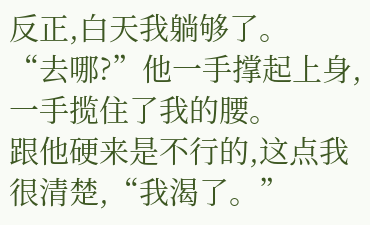反正,白天我躺够了。
“去哪?”他一手撑起上身,一手揽住了我的腰。
跟他硬来是不行的,这点我很清楚,“我渴了。”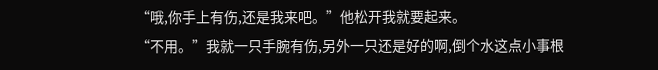“哦,你手上有伤,还是我来吧。”他松开我就要起来。
“不用。”我就一只手腕有伤,另外一只还是好的啊,倒个水这点小事根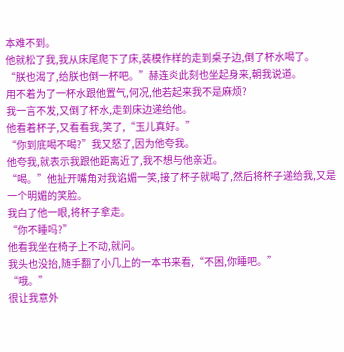本难不到。
他就松了我,我从床尾爬下了床,装模作样的走到桌子边,倒了杯水喝了。
“朕也渴了,给朕也倒一杯吧。”赫连炎此刻也坐起身来,朝我说道。
用不着为了一杯水跟他置气,何况,他若起来我不是麻烦?
我一言不发,又倒了杯水,走到床边递给他。
他看着杯子,又看看我,笑了,“玉儿真好。”
“你到底喝不喝?”我又怒了,因为他夸我。
他夸我,就表示我跟他距离近了,我不想与他亲近。
“喝。”他扯开嘴角对我谄媚一笑,接了杯子就喝了,然后将杯子递给我,又是一个明媚的笑脸。
我白了他一眼,将杯子拿走。
“你不睡吗?”
他看我坐在椅子上不动,就问。
我头也没抬,随手翻了小几上的一本书来看,“不困,你睡吧。”
“哦。”
很让我意外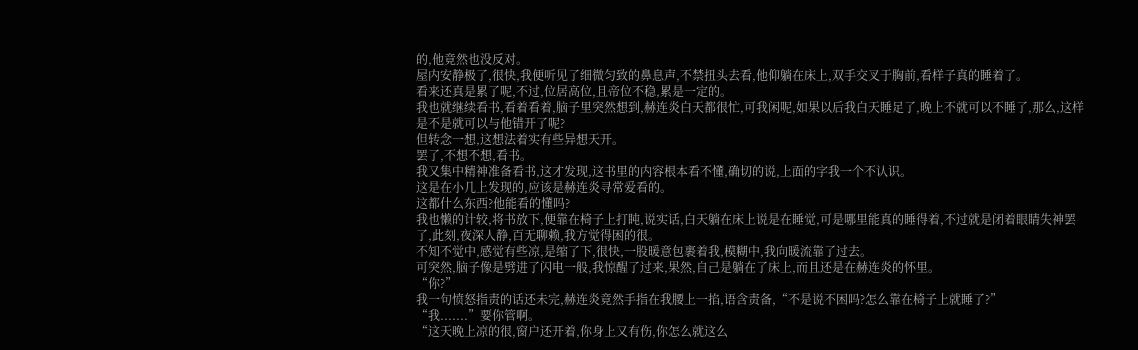的,他竟然也没反对。
屋内安静极了,很快,我便听见了细微匀致的鼻息声,不禁扭头去看,他仰躺在床上,双手交叉于胸前,看样子真的睡着了。
看来还真是累了呢,不过,位居高位,且帝位不稳,累是一定的。
我也就继续看书,看着看着,脑子里突然想到,赫连炎白天都很忙,可我闲呢,如果以后我白天睡足了,晚上不就可以不睡了,那么,这样是不是就可以与他错开了呢?
但转念一想,这想法着实有些异想天开。
罢了,不想不想,看书。
我又集中精神准备看书,这才发现,这书里的内容根本看不懂,确切的说,上面的字我一个不认识。
这是在小几上发现的,应该是赫连炎寻常爱看的。
这都什么东西?他能看的懂吗?
我也懒的计较,将书放下,便靠在椅子上打盹,说实话,白天躺在床上说是在睡觉,可是哪里能真的睡得着,不过就是闭着眼睛失神罢了,此刻,夜深人静,百无聊赖,我方觉得困的很。
不知不觉中,感觉有些凉,是缩了下,很快,一股暖意包裹着我,模糊中,我向暖流靠了过去。
可突然,脑子像是劈进了闪电一般,我惊醒了过来,果然,自己是躺在了床上,而且还是在赫连炎的怀里。
“你?”
我一句愤怒指责的话还未完,赫连炎竟然手指在我腰上一掐,语含责备,“不是说不困吗?怎么靠在椅子上就睡了?”
“我.......”要你管啊。
“这天晚上凉的很,窗户还开着,你身上又有伤,你怎么就这么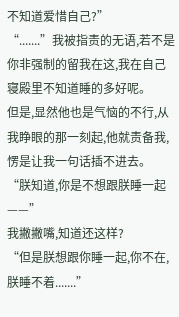不知道爱惜自己?”
“.......”我被指责的无语,若不是你非强制的留我在这,我在自己寝殿里不知道睡的多好呢。
但是,显然他也是气恼的不行,从我睁眼的那一刻起,他就责备我,愣是让我一句话插不进去。
“朕知道,你是不想跟朕睡一起——”
我撇撇嘴,知道还这样?
“但是朕想跟你睡一起,你不在,朕睡不着.......”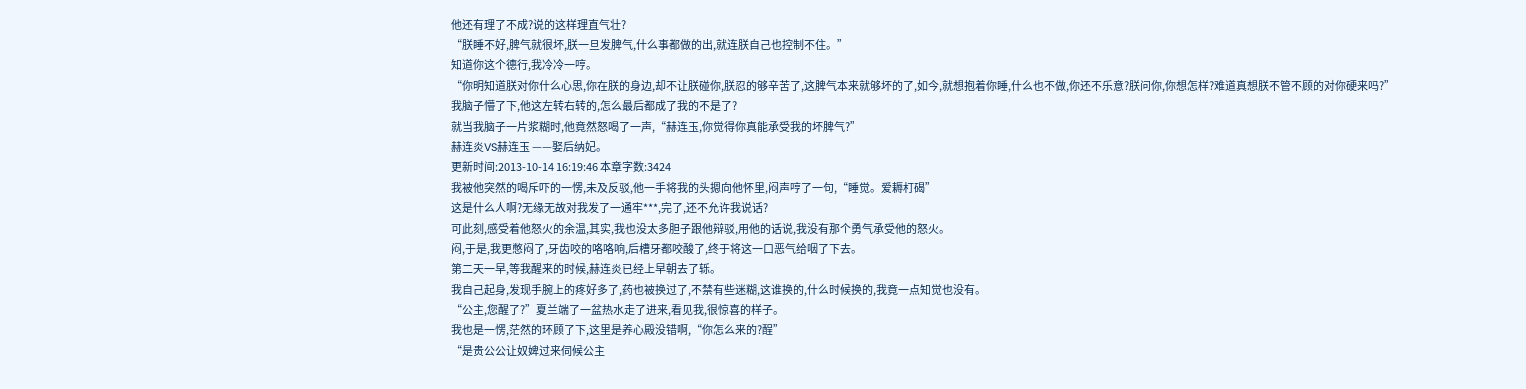他还有理了不成?说的这样理直气壮?
“朕睡不好,脾气就很坏,朕一旦发脾气,什么事都做的出,就连朕自己也控制不住。”
知道你这个德行,我冷冷一哼。
“你明知道朕对你什么心思,你在朕的身边,却不让朕碰你,朕忍的够辛苦了,这脾气本来就够坏的了,如今,就想抱着你睡,什么也不做,你还不乐意?朕问你,你想怎样?难道真想朕不管不顾的对你硬来吗?”
我脑子懵了下,他这左转右转的,怎么最后都成了我的不是了?
就当我脑子一片浆糊时,他竟然怒喝了一声,“赫连玉,你觉得你真能承受我的坏脾气?”
赫连炎VS赫连玉 ——娶后纳妃。
更新时间:2013-10-14 16:19:46 本章字数:3424
我被他突然的喝斥吓的一愣,未及反驳,他一手将我的头摁向他怀里,闷声哼了一句,“睡觉。爱耨朾碣”
这是什么人啊?无缘无故对我发了一通牢***,完了,还不允许我说话?
可此刻,感受着他怒火的余温,其实,我也没太多胆子跟他辩驳,用他的话说,我没有那个勇气承受他的怒火。
闷,于是,我更憋闷了,牙齿咬的咯咯响,后槽牙都咬酸了,终于将这一口恶气给咽了下去。
第二天一早,等我醒来的时候,赫连炎已经上早朝去了轹。
我自己起身,发现手腕上的疼好多了,药也被换过了,不禁有些迷糊,这谁换的,什么时候换的,我竟一点知觉也没有。
“公主,您醒了?”夏兰端了一盆热水走了进来,看见我,很惊喜的样子。
我也是一愣,茫然的环顾了下,这里是养心殿没错啊,“你怎么来的?酲”
“是贵公公让奴婢过来伺候公主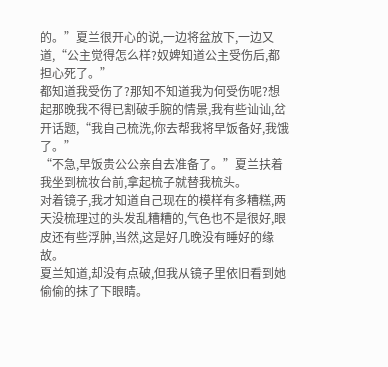的。”夏兰很开心的说,一边将盆放下,一边又道,“公主觉得怎么样?奴婢知道公主受伤后,都担心死了。”
都知道我受伤了?那知不知道我为何受伤呢?想起那晚我不得已割破手腕的情景,我有些讪讪,岔开话题,“我自己梳洗,你去帮我将早饭备好,我饿了。”
“不急,早饭贵公公亲自去准备了。”夏兰扶着我坐到梳妆台前,拿起梳子就替我梳头。
对着镜子,我才知道自己现在的模样有多糟糕,两天没梳理过的头发乱糟糟的,气色也不是很好,眼皮还有些浮肿,当然,这是好几晚没有睡好的缘故。
夏兰知道,却没有点破,但我从镜子里依旧看到她偷偷的抹了下眼睛。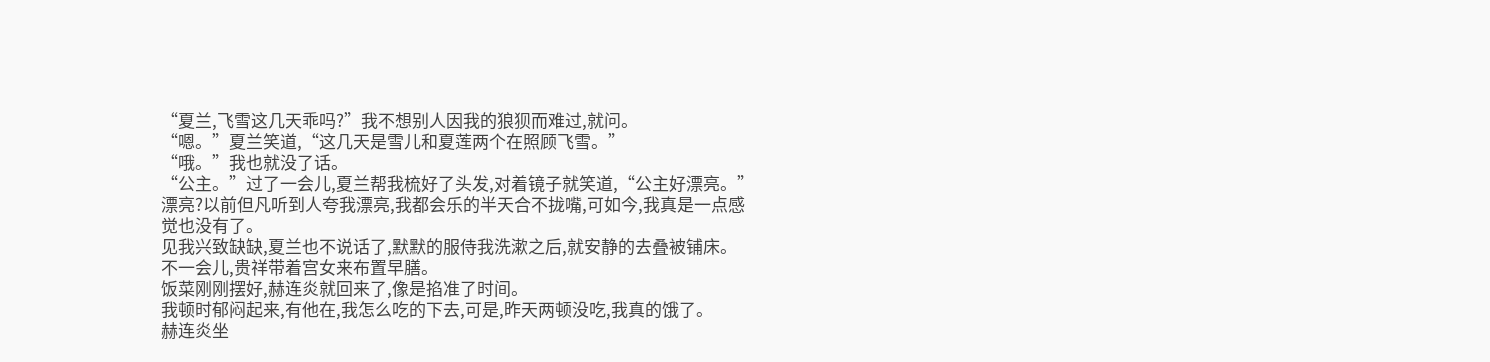“夏兰,飞雪这几天乖吗?”我不想别人因我的狼狈而难过,就问。
“嗯。”夏兰笑道,“这几天是雪儿和夏莲两个在照顾飞雪。”
“哦。”我也就没了话。
“公主。”过了一会儿,夏兰帮我梳好了头发,对着镜子就笑道,“公主好漂亮。”
漂亮?以前但凡听到人夸我漂亮,我都会乐的半天合不拢嘴,可如今,我真是一点感觉也没有了。
见我兴致缺缺,夏兰也不说话了,默默的服侍我洗漱之后,就安静的去叠被铺床。
不一会儿,贵祥带着宫女来布置早膳。
饭菜刚刚摆好,赫连炎就回来了,像是掐准了时间。
我顿时郁闷起来,有他在,我怎么吃的下去,可是,昨天两顿没吃,我真的饿了。
赫连炎坐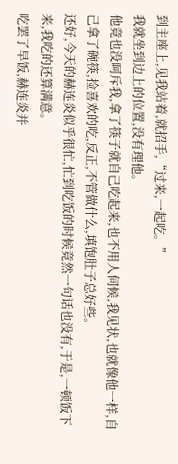到主座上,见我站着,就招手,“过来,一起吃。”
我就坐到边上的位置,没有理他。
他竟也没呵斥我,拿了筷子就自己吃起来,也不用人伺候,我见状,也就像他一样,自己拿了碗筷,捡喜欢的吃,反正,不管做什么,填饱肚子总好些。
还好,今天的赫连炎似乎很忙,忙到吃饭的时候竟然一句话也没有,于是,一顿饭下来,我吃的还算满意。
吃罢了早饭,赫连炎并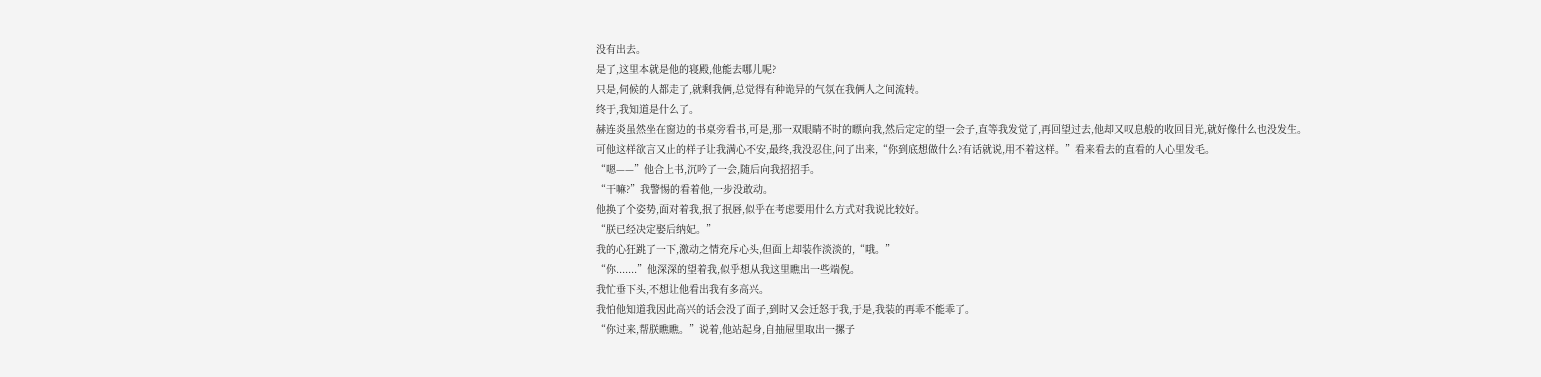没有出去。
是了,这里本就是他的寝殿,他能去哪儿呢?
只是,伺候的人都走了,就剩我俩,总觉得有种诡异的气氛在我俩人之间流转。
终于,我知道是什么了。
赫连炎虽然坐在窗边的书桌旁看书,可是,那一双眼睛不时的瞟向我,然后定定的望一会子,直等我发觉了,再回望过去,他却又叹息般的收回目光,就好像什么也没发生。
可他这样欲言又止的样子让我满心不安,最终,我没忍住,问了出来,“你到底想做什么?有话就说,用不着这样。”看来看去的直看的人心里发毛。
“嗯——”他合上书,沉吟了一会,随后向我招招手。
“干嘛?”我警惕的看着他,一步没敢动。
他换了个姿势,面对着我,抿了抿唇,似乎在考虑要用什么方式对我说比较好。
“朕已经决定娶后纳妃。”
我的心狂跳了一下,激动之情充斥心头,但面上却装作淡淡的,“哦。”
“你.......”他深深的望着我,似乎想从我这里瞧出一些端倪。
我忙垂下头,不想让他看出我有多高兴。
我怕他知道我因此高兴的话会没了面子,到时又会迁怒于我,于是,我装的再乖不能乖了。
“你过来,帮朕瞧瞧。”说着,他站起身,自抽屉里取出一摞子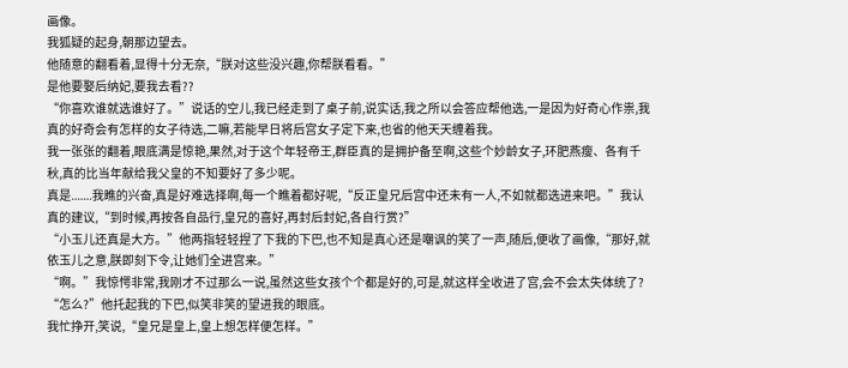画像。
我狐疑的起身,朝那边望去。
他随意的翻看着,显得十分无奈,“朕对这些没兴趣,你帮朕看看。”
是他要娶后纳妃,要我去看??
“你喜欢谁就选谁好了。”说话的空儿,我已经走到了桌子前,说实话,我之所以会答应帮他选,一是因为好奇心作祟,我真的好奇会有怎样的女子待选,二嘛,若能早日将后宫女子定下来,也省的他天天缠着我。
我一张张的翻着,眼底满是惊艳,果然,对于这个年轻帝王,群臣真的是拥护备至啊,这些个妙龄女子,环肥燕瘦、各有千秋,真的比当年献给我父皇的不知要好了多少呢。
真是.......我瞧的兴奋,真是好难选择啊,每一个瞧着都好呢,“反正皇兄后宫中还未有一人,不如就都选进来吧。”我认真的建议,“到时候,再按各自品行,皇兄的喜好,再封后封妃,各自行赏?”
“小玉儿还真是大方。”他两指轻轻捏了下我的下巴,也不知是真心还是嘲讽的笑了一声,随后,便收了画像,“那好,就依玉儿之意,朕即刻下令,让她们全进宫来。”
“啊。”我惊愕非常,我刚才不过那么一说,虽然这些女孩个个都是好的,可是,就这样全收进了宫,会不会太失体统了?
“怎么?”他托起我的下巴,似笑非笑的望进我的眼底。
我忙挣开,笑说,“皇兄是皇上,皇上想怎样便怎样。”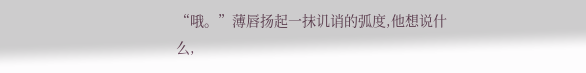“哦。”薄唇扬起一抹讥诮的弧度,他想说什么,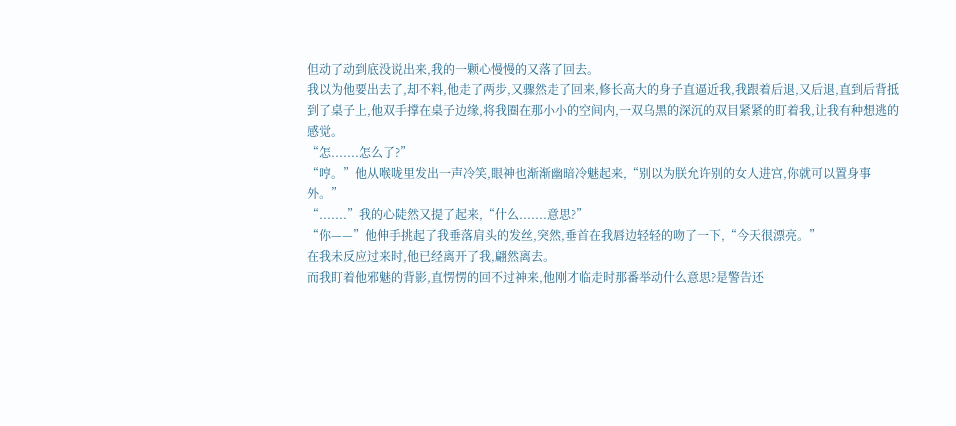但动了动到底没说出来,我的一颗心慢慢的又落了回去。
我以为他要出去了,却不料,他走了两步,又骤然走了回来,修长高大的身子直逼近我,我跟着后退,又后退,直到后背抵到了桌子上,他双手撑在桌子边缘,将我圈在那小小的空间内,一双乌黑的深沉的双目紧紧的盯着我,让我有种想逃的感觉。
“怎.......怎么了?”
“哼。”他从喉咙里发出一声冷笑,眼神也渐渐幽暗冷魅起来,“别以为朕允许别的女人进宫,你就可以置身事外。”
“.......”我的心陡然又提了起来,“什么.......意思?”
“你——”他伸手挑起了我垂落肩头的发丝,突然,垂首在我唇边轻轻的吻了一下,“今天很漂亮。”
在我未反应过来时,他已经离开了我,翩然离去。
而我盯着他邪魅的背影,直愣愣的回不过神来,他刚才临走时那番举动什么意思?是警告还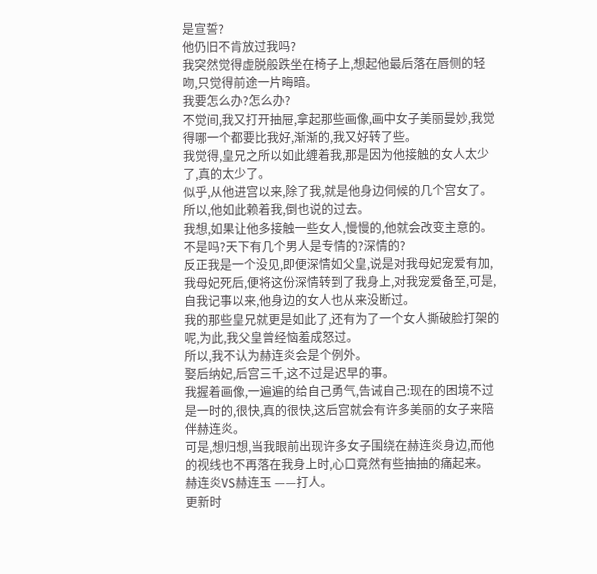是宣誓?
他仍旧不肯放过我吗?
我突然觉得虚脱般跌坐在椅子上,想起他最后落在唇侧的轻吻,只觉得前途一片晦暗。
我要怎么办?怎么办?
不觉间,我又打开抽屉,拿起那些画像,画中女子美丽曼妙,我觉得哪一个都要比我好,渐渐的,我又好转了些。
我觉得,皇兄之所以如此缠着我,那是因为他接触的女人太少了,真的太少了。
似乎,从他进宫以来,除了我,就是他身边伺候的几个宫女了。
所以,他如此赖着我,倒也说的过去。
我想,如果让他多接触一些女人,慢慢的,他就会改变主意的。
不是吗?天下有几个男人是专情的?深情的?
反正我是一个没见,即便深情如父皇,说是对我母妃宠爱有加,我母妃死后,便将这份深情转到了我身上,对我宠爱备至,可是,自我记事以来,他身边的女人也从来没断过。
我的那些皇兄就更是如此了,还有为了一个女人撕破脸打架的呢,为此,我父皇曾经恼羞成怒过。
所以,我不认为赫连炎会是个例外。
娶后纳妃,后宫三千,这不过是迟早的事。
我握着画像,一遍遍的给自己勇气,告诫自己:现在的困境不过是一时的,很快,真的很快,这后宫就会有许多美丽的女子来陪伴赫连炎。
可是,想归想,当我眼前出现许多女子围绕在赫连炎身边,而他的视线也不再落在我身上时,心口竟然有些抽抽的痛起来。
赫连炎VS赫连玉 ——打人。
更新时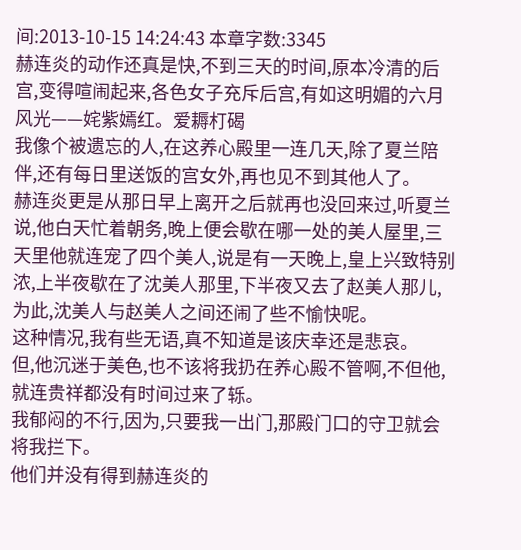间:2013-10-15 14:24:43 本章字数:3345
赫连炎的动作还真是快,不到三天的时间,原本冷清的后宫,变得喧闹起来,各色女子充斥后宫,有如这明媚的六月风光——姹紫嫣红。爱耨朾碣
我像个被遗忘的人,在这养心殿里一连几天,除了夏兰陪伴,还有每日里送饭的宫女外,再也见不到其他人了。
赫连炎更是从那日早上离开之后就再也没回来过,听夏兰说,他白天忙着朝务,晚上便会歇在哪一处的美人屋里,三天里他就连宠了四个美人,说是有一天晚上,皇上兴致特别浓,上半夜歇在了沈美人那里,下半夜又去了赵美人那儿,为此,沈美人与赵美人之间还闹了些不愉快呢。
这种情况,我有些无语,真不知道是该庆幸还是悲哀。
但,他沉迷于美色,也不该将我扔在养心殿不管啊,不但他,就连贵祥都没有时间过来了轹。
我郁闷的不行,因为,只要我一出门,那殿门口的守卫就会将我拦下。
他们并没有得到赫连炎的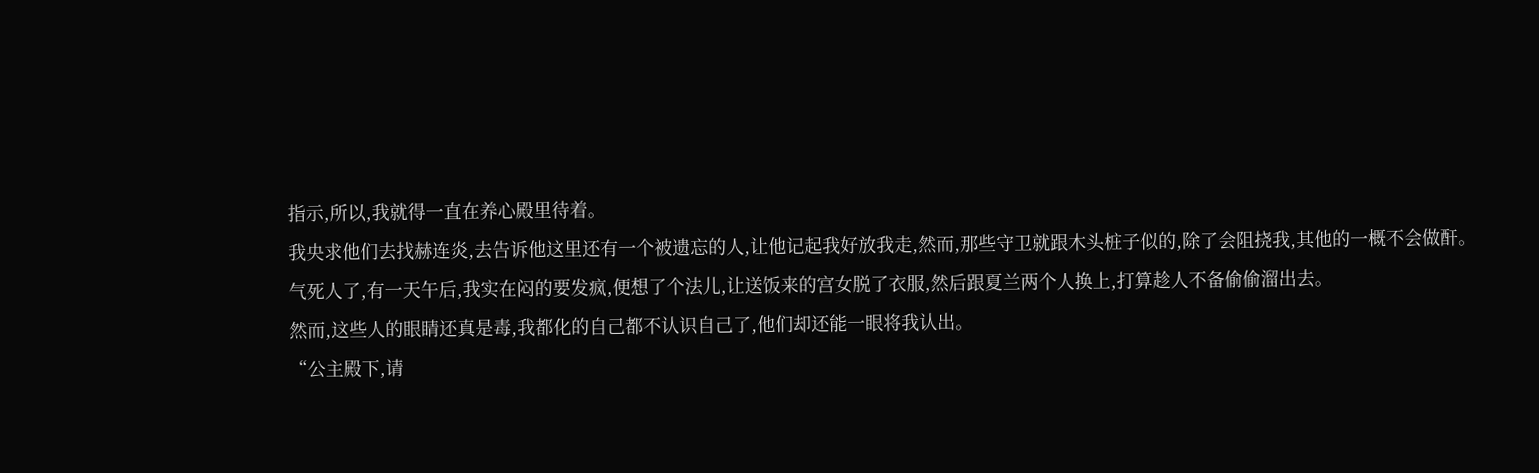指示,所以,我就得一直在养心殿里待着。
我央求他们去找赫连炎,去告诉他这里还有一个被遗忘的人,让他记起我好放我走,然而,那些守卫就跟木头桩子似的,除了会阻挠我,其他的一概不会做酐。
气死人了,有一天午后,我实在闷的要发疯,便想了个法儿,让送饭来的宫女脱了衣服,然后跟夏兰两个人换上,打算趁人不备偷偷溜出去。
然而,这些人的眼睛还真是毒,我都化的自己都不认识自己了,他们却还能一眼将我认出。
“公主殿下,请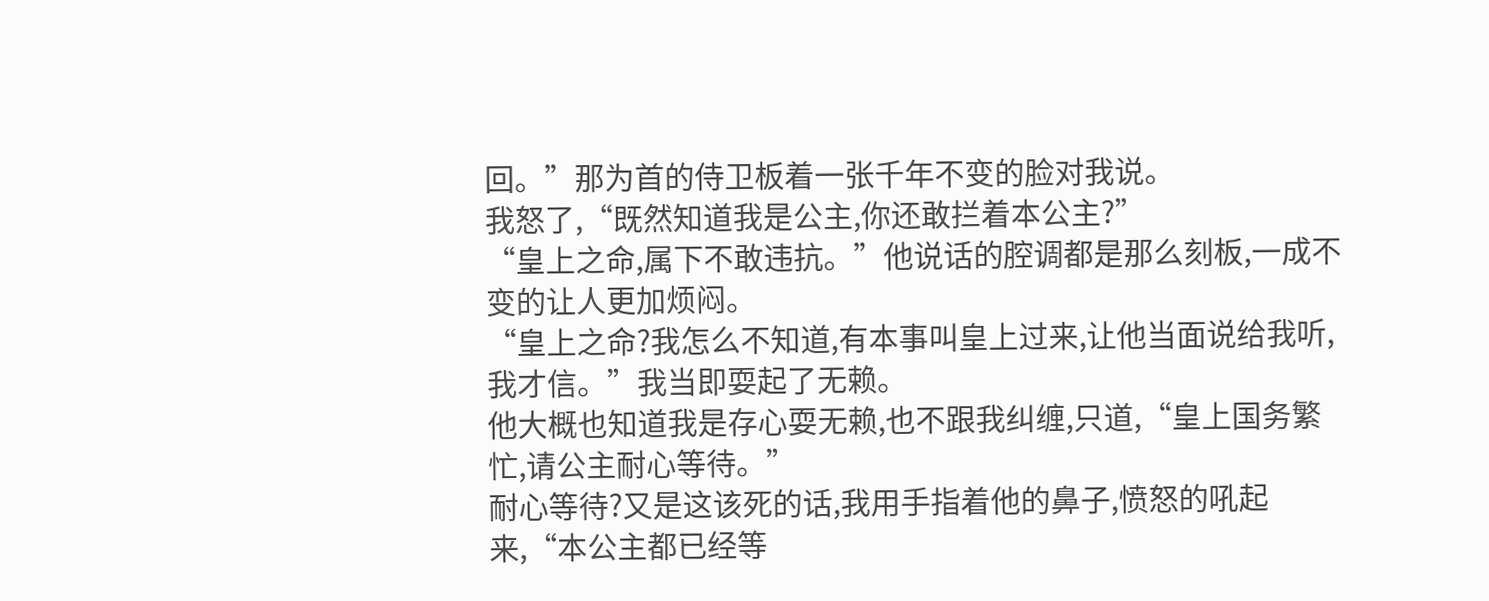回。”那为首的侍卫板着一张千年不变的脸对我说。
我怒了,“既然知道我是公主,你还敢拦着本公主?”
“皇上之命,属下不敢违抗。”他说话的腔调都是那么刻板,一成不变的让人更加烦闷。
“皇上之命?我怎么不知道,有本事叫皇上过来,让他当面说给我听,我才信。”我当即耍起了无赖。
他大概也知道我是存心耍无赖,也不跟我纠缠,只道,“皇上国务繁忙,请公主耐心等待。”
耐心等待?又是这该死的话,我用手指着他的鼻子,愤怒的吼起来,“本公主都已经等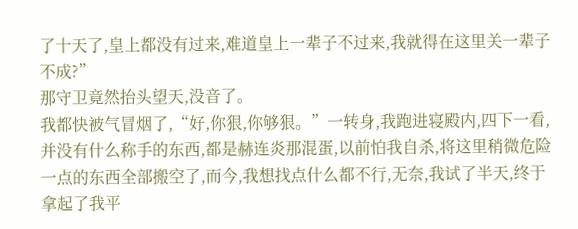了十天了,皇上都没有过来,难道皇上一辈子不过来,我就得在这里关一辈子不成?”
那守卫竟然抬头望天,没音了。
我都快被气冒烟了,“好,你狠,你够狠。”一转身,我跑进寝殿内,四下一看,并没有什么称手的东西,都是赫连炎那混蛋,以前怕我自杀,将这里稍微危险一点的东西全部搬空了,而今,我想找点什么都不行,无奈,我试了半天,终于拿起了我平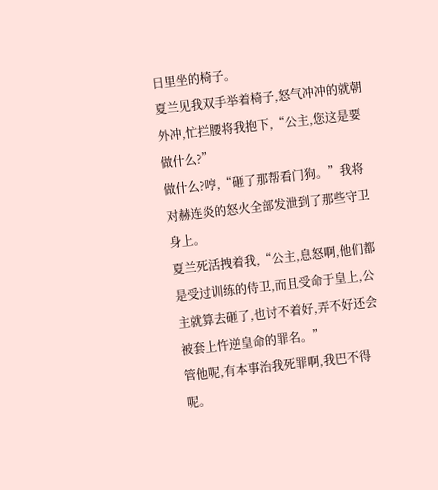日里坐的椅子。
夏兰见我双手举着椅子,怒气冲冲的就朝外冲,忙拦腰将我抱下,“公主,您这是要做什么?”
做什么?哼,“砸了那帮看门狗。”我将对赫连炎的怒火全部发泄到了那些守卫身上。
夏兰死活拽着我,“公主,息怒啊,他们都是受过训练的侍卫,而且受命于皇上,公主就算去砸了,也讨不着好,弄不好还会被套上忤逆皇命的罪名。”
管他呢,有本事治我死罪啊,我巴不得呢。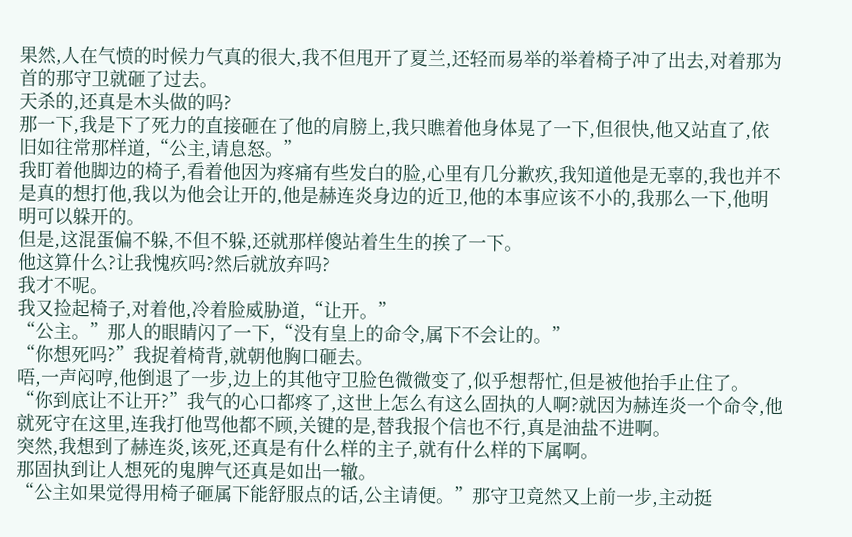果然,人在气愤的时候力气真的很大,我不但甩开了夏兰,还轻而易举的举着椅子冲了出去,对着那为首的那守卫就砸了过去。
天杀的,还真是木头做的吗?
那一下,我是下了死力的直接砸在了他的肩膀上,我只瞧着他身体晃了一下,但很快,他又站直了,依旧如往常那样道,“公主,请息怒。”
我盯着他脚边的椅子,看着他因为疼痛有些发白的脸,心里有几分歉疚,我知道他是无辜的,我也并不是真的想打他,我以为他会让开的,他是赫连炎身边的近卫,他的本事应该不小的,我那么一下,他明明可以躲开的。
但是,这混蛋偏不躲,不但不躲,还就那样傻站着生生的挨了一下。
他这算什么?让我愧疚吗?然后就放弃吗?
我才不呢。
我又捡起椅子,对着他,冷着脸威胁道,“让开。”
“公主。”那人的眼睛闪了一下,“没有皇上的命令,属下不会让的。”
“你想死吗?”我捉着椅背,就朝他胸口砸去。
唔,一声闷哼,他倒退了一步,边上的其他守卫脸色微微变了,似乎想帮忙,但是被他抬手止住了。
“你到底让不让开?”我气的心口都疼了,这世上怎么有这么固执的人啊?就因为赫连炎一个命令,他就死守在这里,连我打他骂他都不顾,关键的是,替我报个信也不行,真是油盐不进啊。
突然,我想到了赫连炎,该死,还真是有什么样的主子,就有什么样的下属啊。
那固执到让人想死的鬼脾气还真是如出一辙。
“公主如果觉得用椅子砸属下能舒服点的话,公主请便。”那守卫竟然又上前一步,主动挺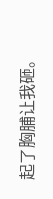起了胸脯让我砸。